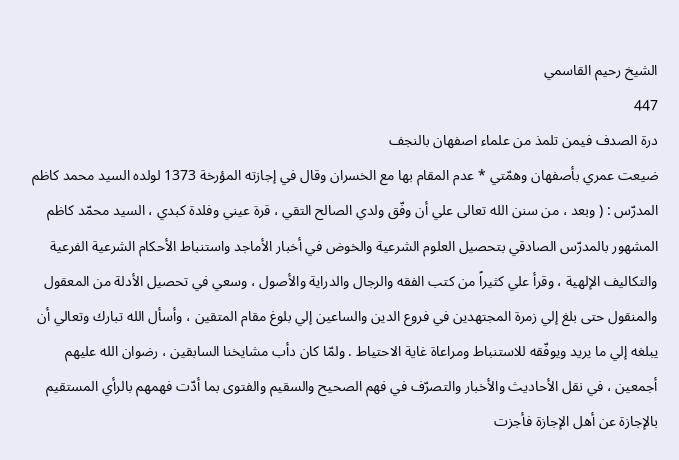الشيخ رحيم القاسمي
447
درة الصدف فيمن تلمذ من علماء اصفهان بالنجف
ضيعت عمري بأصفهان وهمّتي * عدم المقام بها مع الخسران وقال في إجازته المؤرخة 1373 لولده السيد محمد كاظم المدرّس : ( وبعد ، من سنن الله تعالى علي أن وفّق ولدي الصالح التقي ، قرة عيني وفلدة كبدي ، السيد محمّد كاظم المشهور بالمدرّس الصادقي بتحصيل العلوم الشرعية والخوض في أخبار الأماجد واستنباط الأحكام الشرعية الفرعية والتكاليف الإلهية ، وقرأ علي كثيراً من كتب الفقه والرجال والدراية والأصول ، وسعي في تحصيل الأدلة من المعقول والمنقول حتى بلغ إلي زمرة المجتهدين في فروع الدين والساعين إلي بلوغ مقام المتقين ، وأسأل الله تبارك وتعالي أن يبلغه إلي ما يريد ويوفّقه للاستنباط ومراعاة غاية الاحتياط . ولمّا كان دأب مشايخنا السابقين ، رضوان الله عليهم أجمعين ، في نقل الأحاديث والأخبار والتصرّف في فهم الصحيح والسقيم والفتوى بما أدّت فهمهم بالرأي المستقيم بالإجازة عن أهل الإجازة فأجزت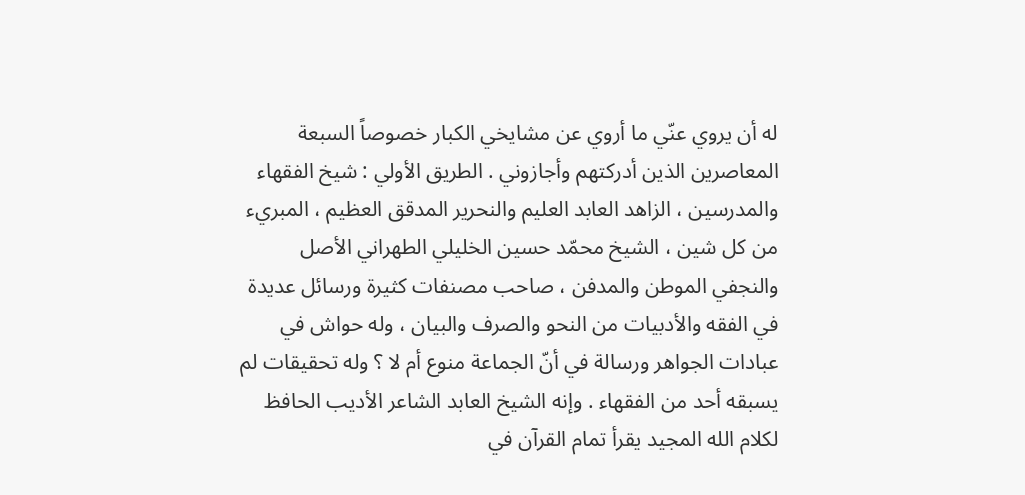له أن يروي عنّي ما أروي عن مشايخي الكبار خصوصاً السبعة المعاصرين الذين أدركتهم وأجازوني . الطريق الأولي : شيخ الفقهاء والمدرسين ، الزاهد العابد العليم والنحرير المدقق العظيم ، المبريء من كل شين ، الشيخ محمّد حسين الخليلي الطهراني الأصل والنجفي الموطن والمدفن ، صاحب مصنفات كثيرة ورسائل عديدة في الفقه والأدبيات من النحو والصرف والبيان ، وله حواش في عبادات الجواهر ورسالة في أنّ الجماعة منوع أم لا ؟ وله تحقيقات لم يسبقه أحد من الفقهاء . وإنه الشيخ العابد الشاعر الأديب الحافظ لكلام الله المجيد يقرأ تمام القرآن في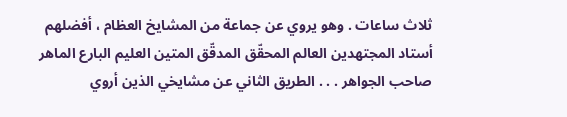ثلاث ساعات . وهو يروي عن جماعة من المشايخ العظام ، أفضلهم أستاد المجتهدين العالم المحقّق المدقّق المتين العليم البارع الماهر صاحب الجواهر . . . الطريق الثاني عن مشايخي الذين أروي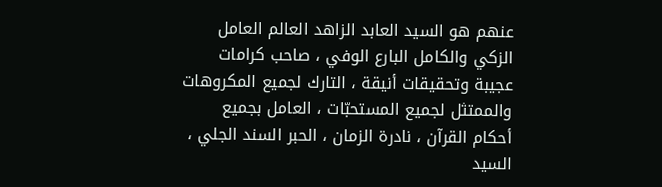عنهم هو السيد العابد الزاهد العالم العامل الزكي والكامل البارع الوفي ، صاحب كرامات عجيبة وتحقيقات أنيقة ، التارك لجميع المكروهات والممتثل لجميع المستحبّات ، العامل بجميع أحكام القرآن ، نادرة الزمان ، الحبر السند الجلي ، السيد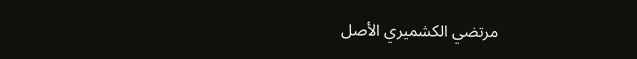مرتضي الكشميري الأصل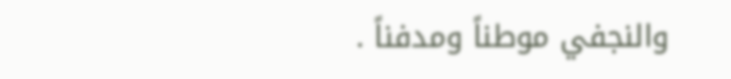والنجفي موطناً ومدفناً .